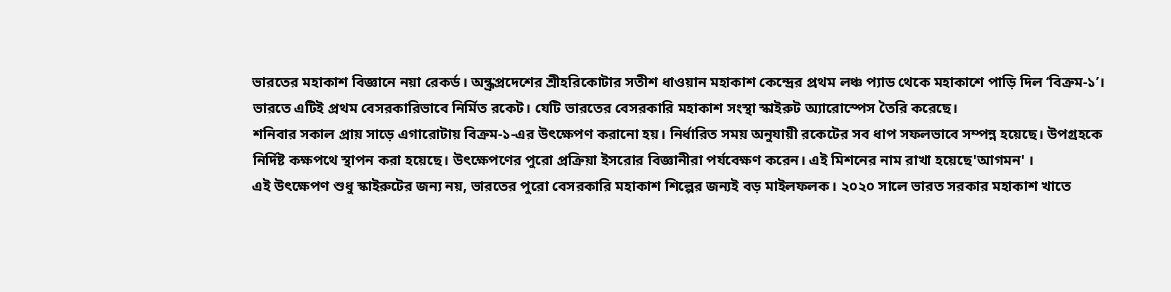ভারতের মহাকাশ বিজ্ঞানে নয়া রেকর্ড। অন্ধ্রপ্রদেশের শ্রীহরিকোটার সতীশ ধাওয়ান মহাকাশ কেন্দ্রের প্রথম লঞ্চ প্যাড থেকে মহাকাশে পাড়ি দিল ‘বিক্রম-১’। ভারতে এটিই প্রথম বেসরকারিভাবে নির্মিত রকেট। যেটি ভারতের বেসরকারি মহাকাশ সংস্থা স্কাইরুট অ্যারোস্পেস তৈরি করেছে।
শনিবার সকাল প্রায় সাড়ে এগারোটায় বিক্রম-১-এর উৎক্ষেপণ করানো হয়। নির্ধারিত সময় অনুযায়ী রকেটের সব ধাপ সফলভাবে সম্পন্ন হয়েছে। উপগ্রহকে নির্দিষ্ট কক্ষপথে স্থাপন করা হয়েছে। উৎক্ষেপণের পুরো প্রক্রিয়া ইসরোর বিজ্ঞানীরা পর্যবেক্ষণ করেন। এই মিশনের নাম রাখা হয়েছে'আগমন' ।
এই উৎক্ষেপণ শুধু স্কাইরুটের জন্য নয়, ভারতের পুরো বেসরকারি মহাকাশ শিল্পের জন্যই বড় মাইলফলক। ২০২০ সালে ভারত সরকার মহাকাশ খাতে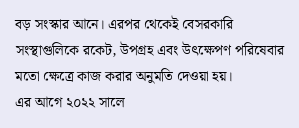বড় সংস্কার আনে। এরপর থেকেই বেসরকারি সংস্থাগুলিকে রকেট, উপগ্রহ এবং উৎক্ষেপণ পরিষেবার মতো ক্ষেত্রে কাজ করার অনুমতি দেওয়া হয়।
এর আগে ২০২২ সালে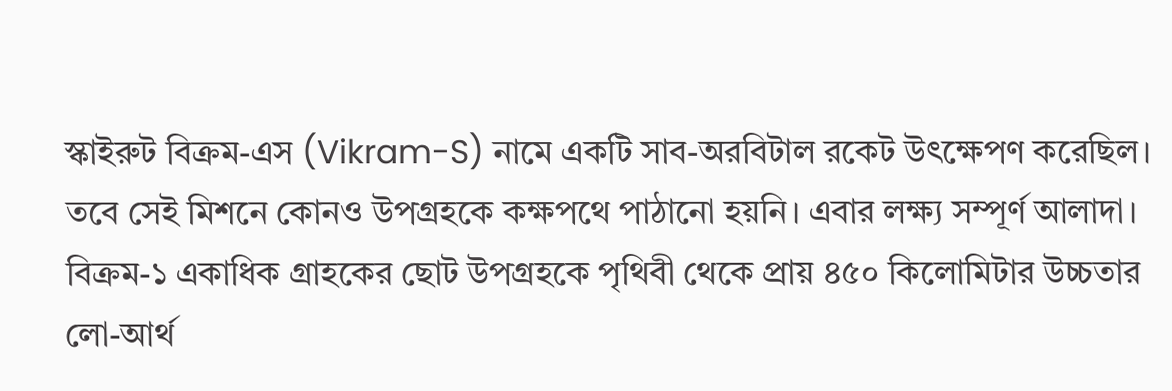স্কাইরুট বিক্রম-এস (Vikram-S) নামে একটি সাব-অরবিটাল রকেট উৎক্ষেপণ করেছিল। তবে সেই মিশনে কোনও উপগ্রহকে কক্ষপথে পাঠানো হয়নি। এবার লক্ষ্য সম্পূর্ণ আলাদা। বিক্রম-১ একাধিক গ্রাহকের ছোট উপগ্রহকে পৃথিবী থেকে প্রায় ৪৫০ কিলোমিটার উচ্চতার লো-আর্থ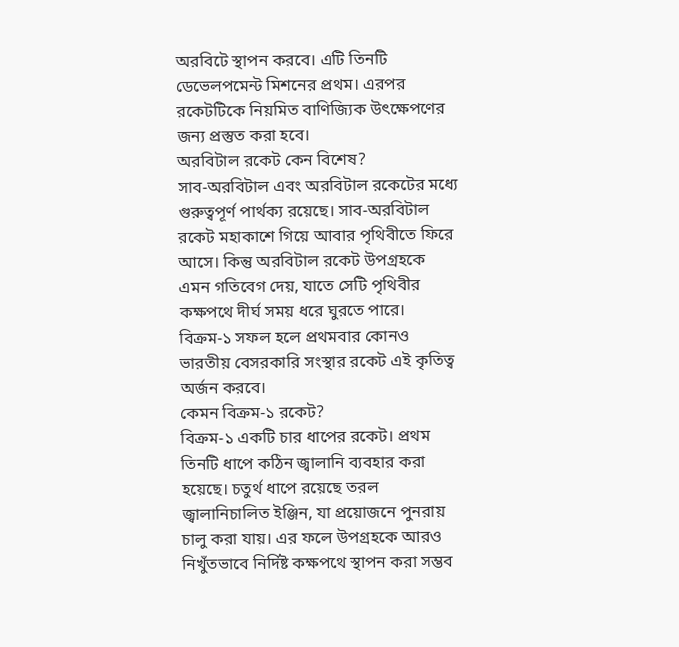অরবিটে স্থাপন করবে। এটি তিনটি ডেভেলপমেন্ট মিশনের প্রথম। এরপর রকেটটিকে নিয়মিত বাণিজ্যিক উৎক্ষেপণের জন্য প্রস্তুত করা হবে।
অরবিটাল রকেট কেন বিশেষ?
সাব-অরবিটাল এবং অরবিটাল রকেটের মধ্যে গুরুত্বপূর্ণ পার্থক্য রয়েছে। সাব-অরবিটাল রকেট মহাকাশে গিয়ে আবার পৃথিবীতে ফিরে আসে। কিন্তু অরবিটাল রকেট উপগ্রহকে এমন গতিবেগ দেয়, যাতে সেটি পৃথিবীর কক্ষপথে দীর্ঘ সময় ধরে ঘুরতে পারে। বিক্রম-১ সফল হলে প্রথমবার কোনও ভারতীয় বেসরকারি সংস্থার রকেট এই কৃতিত্ব অর্জন করবে।
কেমন বিক্রম-১ রকেট?
বিক্রম-১ একটি চার ধাপের রকেট। প্রথম তিনটি ধাপে কঠিন জ্বালানি ব্যবহার করা হয়েছে। চতুর্থ ধাপে রয়েছে তরল জ্বালানিচালিত ইঞ্জিন, যা প্রয়োজনে পুনরায় চালু করা যায়। এর ফলে উপগ্রহকে আরও নিখুঁতভাবে নির্দিষ্ট কক্ষপথে স্থাপন করা সম্ভব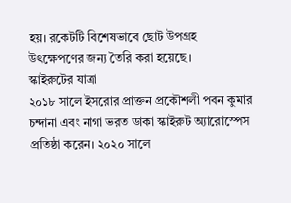হয়। রকেটটি বিশেষভাবে ছোট উপগ্রহ উৎক্ষেপণের জন্য তৈরি করা হয়েছে।
স্কাইরুটের যাত্রা
২০১৮ সালে ইসরোর প্রাক্তন প্রকৌশলী পবন কুমার চন্দানা এবং নাগা ভরত ডাকা স্কাইরুট অ্যারোস্পেস প্রতিষ্ঠা করেন। ২০২০ সালে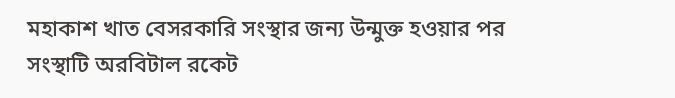মহাকাশ খাত বেসরকারি সংস্থার জন্য উন্মুক্ত হওয়ার পর সংস্থাটি অরবিটাল রকেট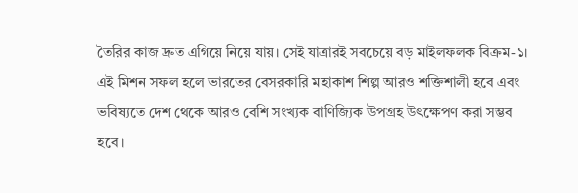তৈরির কাজ দ্রুত এগিয়ে নিয়ে যায়। সেই যাত্রারই সবচেয়ে বড় মাইলফলক বিক্রম-১।
এই মিশন সফল হলে ভারতের বেসরকারি মহাকাশ শিল্প আরও শক্তিশালী হবে এবং ভবিষ্যতে দেশ থেকে আরও বেশি সংখ্যক বাণিজ্যিক উপগ্রহ উৎক্ষেপণ করা সম্ভব হবে।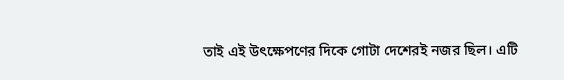তাই এই উৎক্ষেপণের দিকে গোটা দেশেরই নজর ছিল। এটি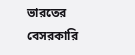ভারতের বেসরকারি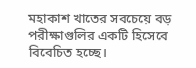মহাকাশ খাতের সবচেয়ে বড় পরীক্ষাগুলির একটি হিসেবে বিবেচিত হচ্ছে।